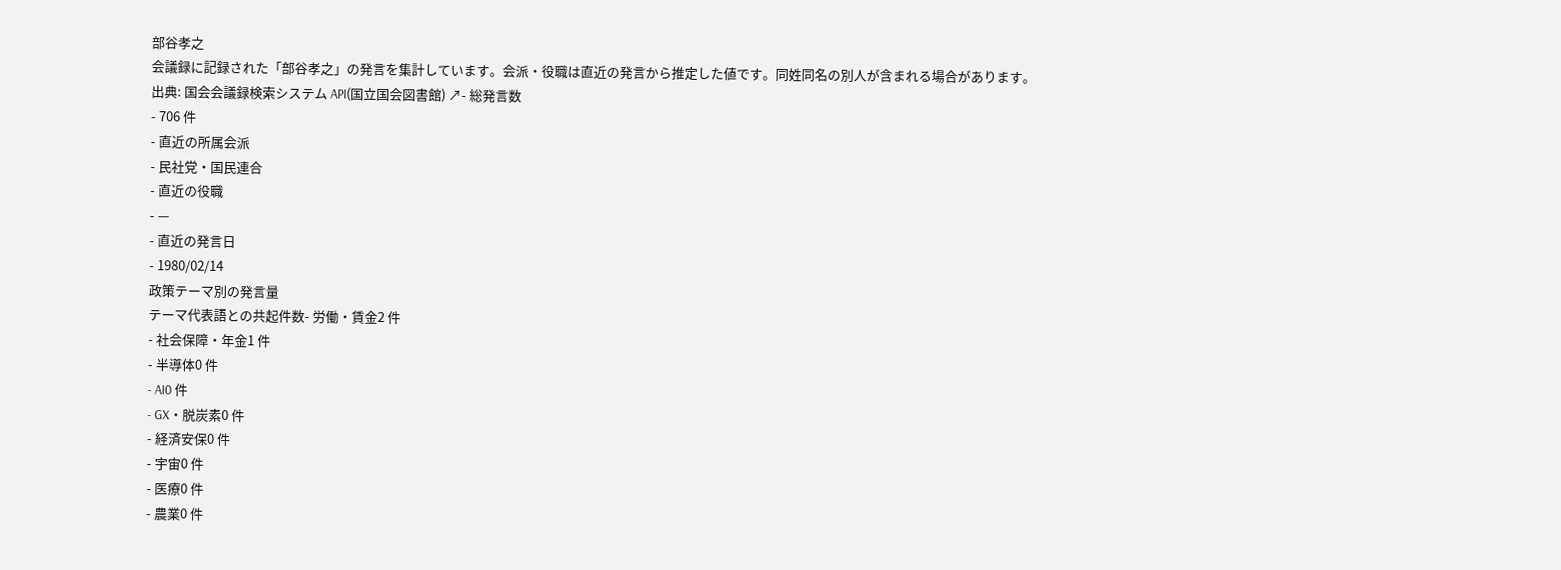部谷孝之
会議録に記録された「部谷孝之」の発言を集計しています。会派・役職は直近の発言から推定した値です。同姓同名の別人が含まれる場合があります。
出典: 国会会議録検索システム API(国立国会図書館) ↗- 総発言数
- 706 件
- 直近の所属会派
- 民社党・国民連合
- 直近の役職
- —
- 直近の発言日
- 1980/02/14
政策テーマ別の発言量
テーマ代表語との共起件数- 労働・賃金2 件
- 社会保障・年金1 件
- 半導体0 件
- AI0 件
- GX・脱炭素0 件
- 経済安保0 件
- 宇宙0 件
- 医療0 件
- 農業0 件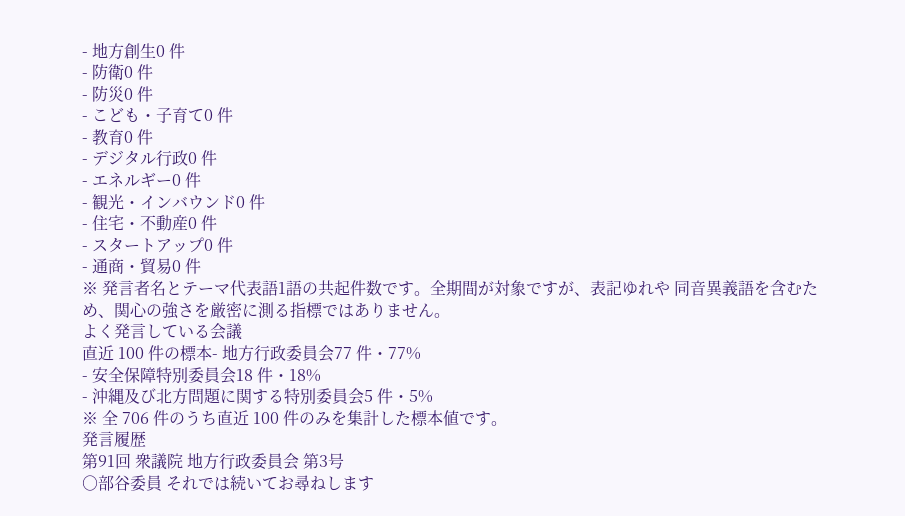- 地方創生0 件
- 防衛0 件
- 防災0 件
- こども・子育て0 件
- 教育0 件
- デジタル行政0 件
- エネルギー0 件
- 観光・インバウンド0 件
- 住宅・不動産0 件
- スタートアップ0 件
- 通商・貿易0 件
※ 発言者名とテーマ代表語1語の共起件数です。全期間が対象ですが、表記ゆれや 同音異義語を含むため、関心の強さを厳密に測る指標ではありません。
よく発言している会議
直近 100 件の標本- 地方行政委員会77 件・77%
- 安全保障特別委員会18 件・18%
- 沖縄及び北方問題に関する特別委員会5 件・5%
※ 全 706 件のうち直近 100 件のみを集計した標本値です。
発言履歴
第91回 衆議院 地方行政委員会 第3号
○部谷委員 それでは続いてお尋ねします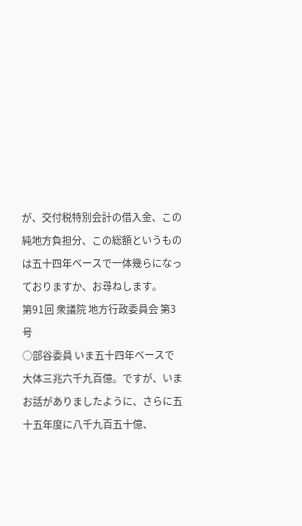が、交付税特別会計の借入金、この純地方負担分、この総額というものは五十四年ベースで一体幾らになっておりますか、お尋ねします。
第91回 衆議院 地方行政委員会 第3号
○部谷委員 いま五十四年ベースで大体三兆六千九百億。ですが、いまお話がありましたように、さらに五十五年度に八千九百五十億、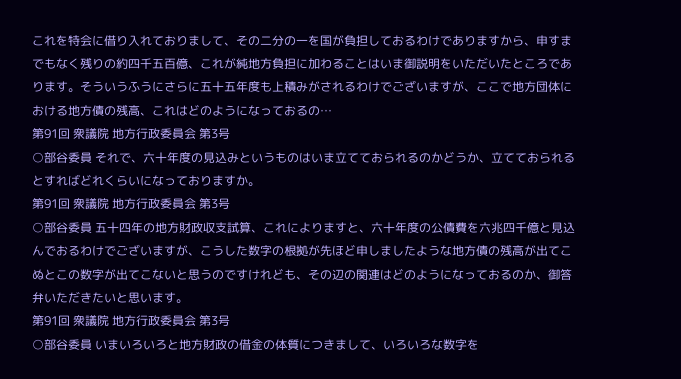これを特会に借り入れておりまして、その二分の一を国が負担しておるわけでありますから、申すまでもなく残りの約四千五百億、これが純地方負担に加わることはいま御説明をいただいたところであります。そういうふうにさらに五十五年度も上積みがされるわけでございますが、ここで地方団体における地方債の残高、これはどのようになっておるの…
第91回 衆議院 地方行政委員会 第3号
○部谷委員 それで、六十年度の見込みというものはいま立てておられるのかどうか、立てておられるとすればどれくらいになっておりますか。
第91回 衆議院 地方行政委員会 第3号
○部谷委員 五十四年の地方財政収支試算、これによりますと、六十年度の公債費を六兆四千億と見込んでおるわけでございますが、こうした数字の根拠が先ほど申しましたような地方債の残高が出てこぬとこの数字が出てこないと思うのですけれども、その辺の関連はどのようになっておるのか、御答弁いただきたいと思います。
第91回 衆議院 地方行政委員会 第3号
○部谷委員 いまいろいろと地方財政の借金の体質につきまして、いろいろな数字を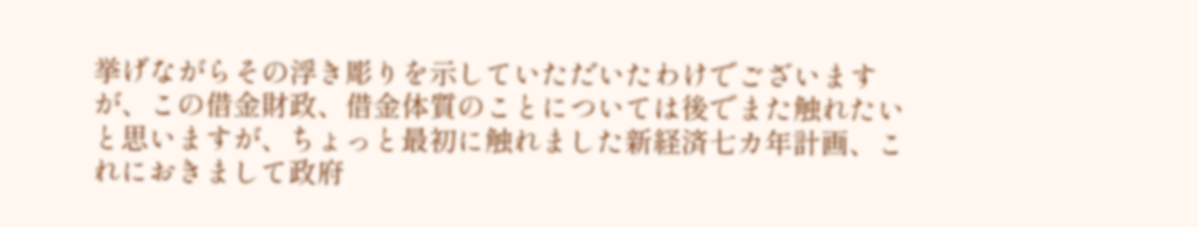挙げながらその浮き彫りを示していただいたわけでございますが、この借金財政、借金体質のことについては後でまた触れたいと思いますが、ちょっと最初に触れました新経済七カ年計画、これにおきまして政府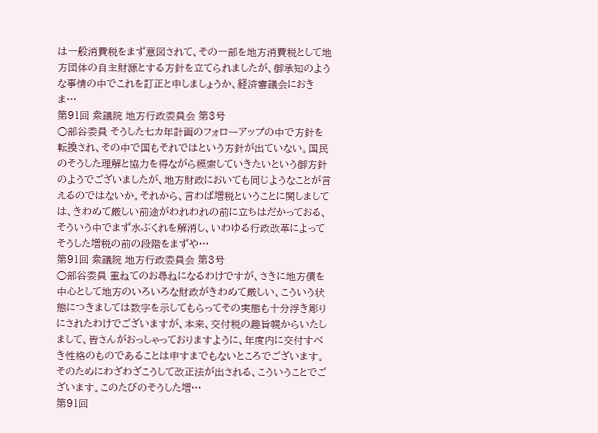は一般消費税をまず意図されて、その一部を地方消費税として地方団体の自主財源とする方針を立てられましたが、御承知のような事情の中でこれを訂正と申しましょうか、経済審議会におきま…
第91回 衆議院 地方行政委員会 第3号
○部谷委員 そうした七カ年計画のフォローアップの中で方針を転換され、その中で国もそれではという方針が出ていない。国民のそうした理解と協力を得ながら模索していきたいという御方針のようでございましたが、地方財政においても同じようなことが言えるのではないか。それから、言わば増税ということに関しましては、きわめて厳しい前途がわれわれの前に立ちはだかっておる、そういう中でまず水ぶくれを解消し、いわゆる行政改革によってそうした増税の前の段階をまずや…
第91回 衆議院 地方行政委員会 第3号
○部谷委員 重ねてのお尋ねになるわけですが、さきに地方債を中心として地方のいろいろな財政がきわめて厳しい、こういう状態につきましては数字を示してもらってその実態も十分浮き彫りにされたわけでございますが、本来、交付税の趣旨幌からいたしまして、皆さんがおっしゃっておりますように、年度内に交付すべき性格のものであることは申すまでもないところでございます。そのためにわざわざこうして改正法が出される、こういうことでございます。このたびのそうした増…
第91回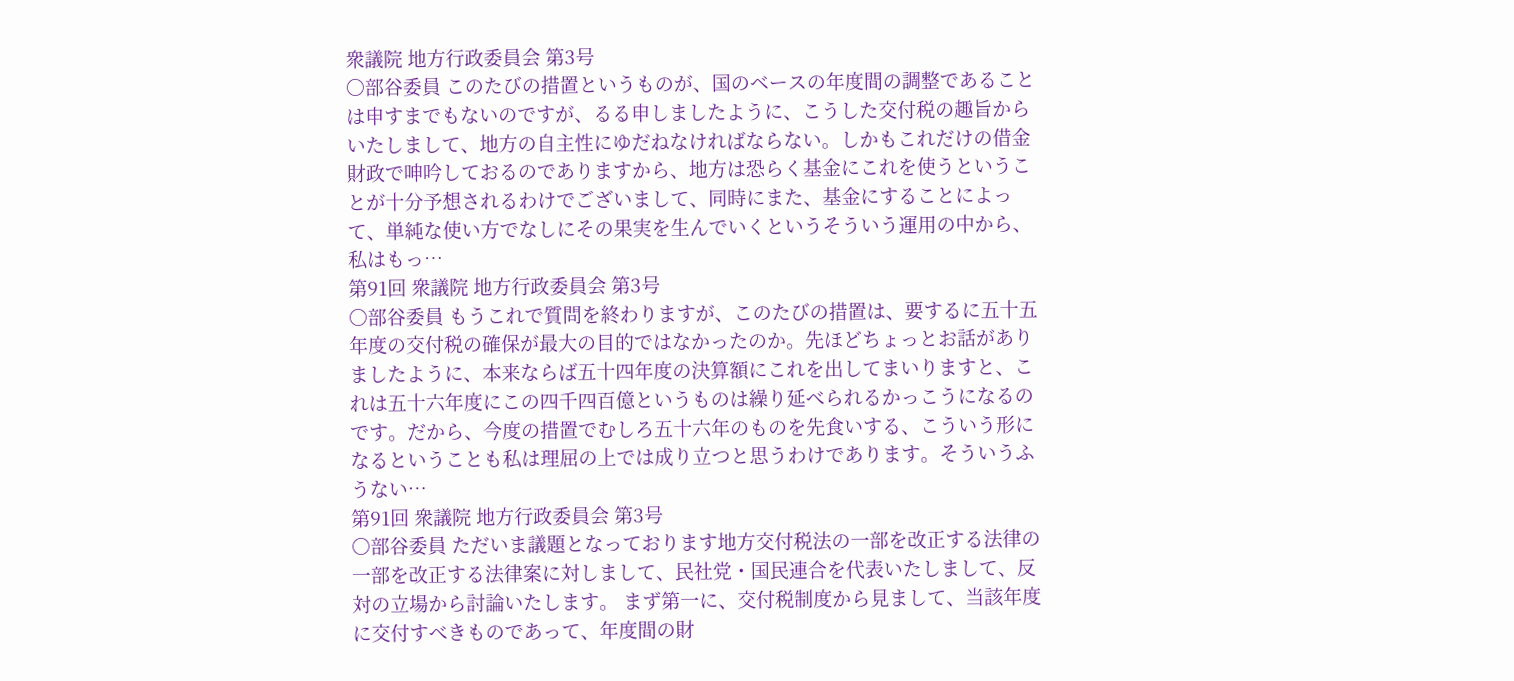衆議院 地方行政委員会 第3号
○部谷委員 このたびの措置というものが、国のベースの年度間の調整であることは申すまでもないのですが、るる申しましたように、こうした交付税の趣旨からいたしまして、地方の自主性にゆだねなければならない。しかもこれだけの借金財政で呻吟しておるのでありますから、地方は恐らく基金にこれを使うということが十分予想されるわけでございまして、同時にまた、基金にすることによって、単純な使い方でなしにその果実を生んでいくというそういう運用の中から、私はもっ…
第91回 衆議院 地方行政委員会 第3号
○部谷委員 もうこれで質問を終わりますが、このたびの措置は、要するに五十五年度の交付税の確保が最大の目的ではなかったのか。先ほどちょっとお話がありましたように、本来ならば五十四年度の決算額にこれを出してまいりますと、これは五十六年度にこの四千四百億というものは繰り延べられるかっこうになるのです。だから、今度の措置でむしろ五十六年のものを先食いする、こういう形になるということも私は理屈の上では成り立つと思うわけであります。そういうふうない…
第91回 衆議院 地方行政委員会 第3号
○部谷委員 ただいま議題となっております地方交付税法の一部を改正する法律の一部を改正する法律案に対しまして、民社党・国民連合を代表いたしまして、反対の立場から討論いたします。 まず第一に、交付税制度から見まして、当該年度に交付すべきものであって、年度間の財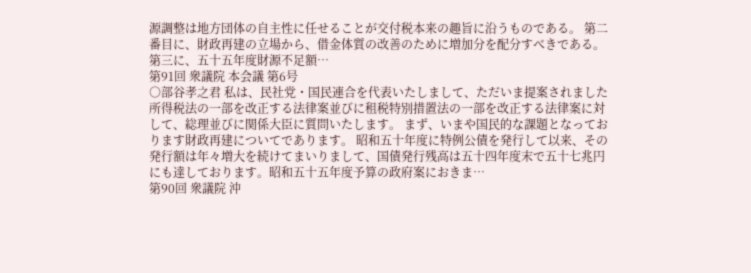源調整は地方団体の自主性に任せることが交付税本来の趣旨に沿うものである。 第二番目に、財政再建の立場から、借金体質の改善のために増加分を配分すべきである。 第三に、五十五年度財源不足額…
第91回 衆議院 本会議 第6号
○部谷孝之君 私は、民社党・国民連合を代表いたしまして、ただいま提案されました所得税法の一部を改正する法律案並びに租税特別措置法の一部を改正する法律案に対して、総理並びに関係大臣に質問いたします。 まず、いまや国民的な課題となっております財政再建についてであります。 昭和五十年度に特例公債を発行して以来、その発行額は年々増大を続けてまいりまして、国債発行残高は五十四年度末で五十七兆円にも達しております。昭和五十五年度予算の政府案におきま…
第90回 衆議院 沖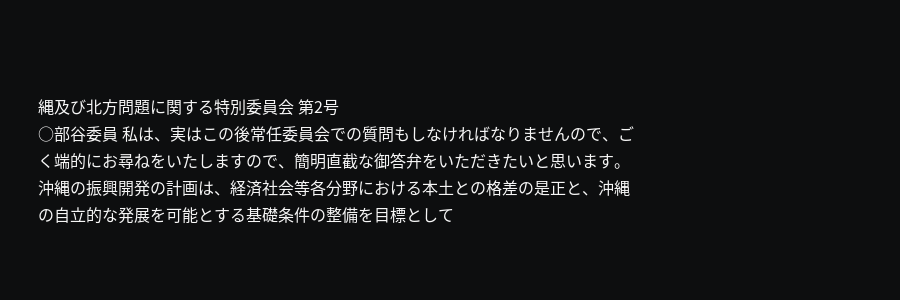縄及び北方問題に関する特別委員会 第2号
○部谷委員 私は、実はこの後常任委員会での質問もしなければなりませんので、ごく端的にお尋ねをいたしますので、簡明直截な御答弁をいただきたいと思います。 沖縄の振興開発の計画は、経済社会等各分野における本土との格差の是正と、沖縄の自立的な発展を可能とする基礎条件の整備を目標として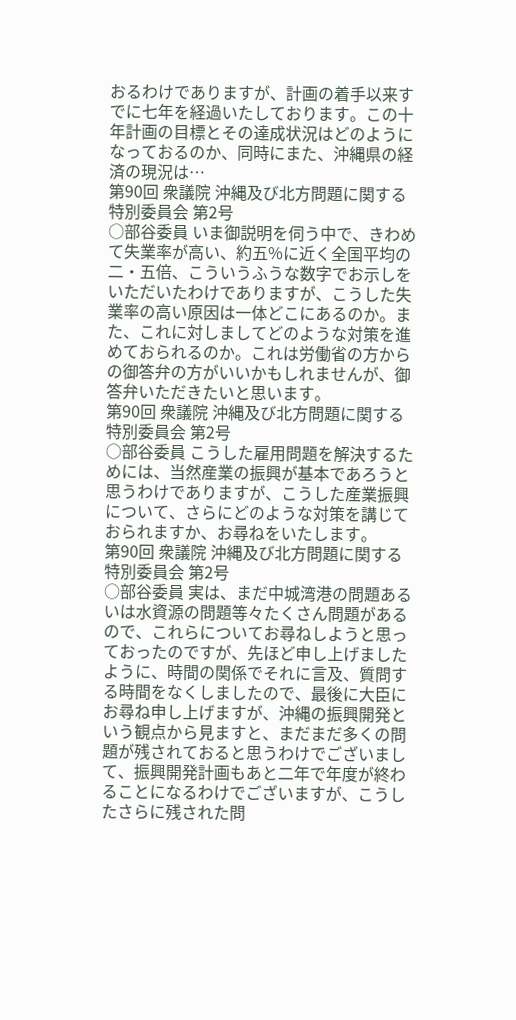おるわけでありますが、計画の着手以来すでに七年を経過いたしております。この十年計画の目標とその達成状況はどのようになっておるのか、同時にまた、沖縄県の経済の現況は…
第90回 衆議院 沖縄及び北方問題に関する特別委員会 第2号
○部谷委員 いま御説明を伺う中で、きわめて失業率が高い、約五%に近く全国平均の二・五倍、こういうふうな数字でお示しをいただいたわけでありますが、こうした失業率の高い原因は一体どこにあるのか。また、これに対しましてどのような対策を進めておられるのか。これは労働省の方からの御答弁の方がいいかもしれませんが、御答弁いただきたいと思います。
第90回 衆議院 沖縄及び北方問題に関する特別委員会 第2号
○部谷委員 こうした雇用問題を解決するためには、当然産業の振興が基本であろうと思うわけでありますが、こうした産業振興について、さらにどのような対策を講じておられますか、お尋ねをいたします。
第90回 衆議院 沖縄及び北方問題に関する特別委員会 第2号
○部谷委員 実は、まだ中城湾港の問題あるいは水資源の問題等々たくさん問題があるので、これらについてお尋ねしようと思っておったのですが、先ほど申し上げましたように、時間の関係でそれに言及、質問する時間をなくしましたので、最後に大臣にお尋ね申し上げますが、沖縄の振興開発という観点から見ますと、まだまだ多くの問題が残されておると思うわけでございまして、振興開発計画もあと二年で年度が終わることになるわけでございますが、こうしたさらに残された問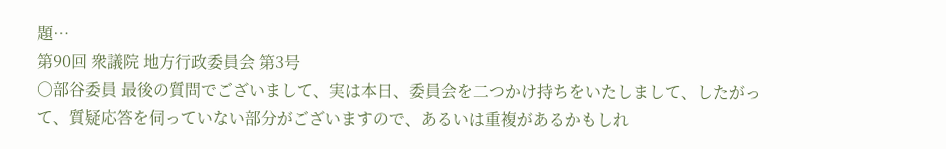題…
第90回 衆議院 地方行政委員会 第3号
○部谷委員 最後の質問でございまして、実は本日、委員会を二つかけ持ちをいたしまして、したがって、質疑応答を伺っていない部分がございますので、あるいは重複があるかもしれ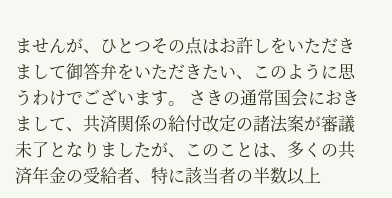ませんが、ひとつその点はお許しをいただきまして御答弁をいただきたい、このように思うわけでございます。 さきの通常国会におきまして、共済関係の給付改定の諸法案が審議未了となりましたが、このことは、多くの共済年金の受給者、特に該当者の半数以上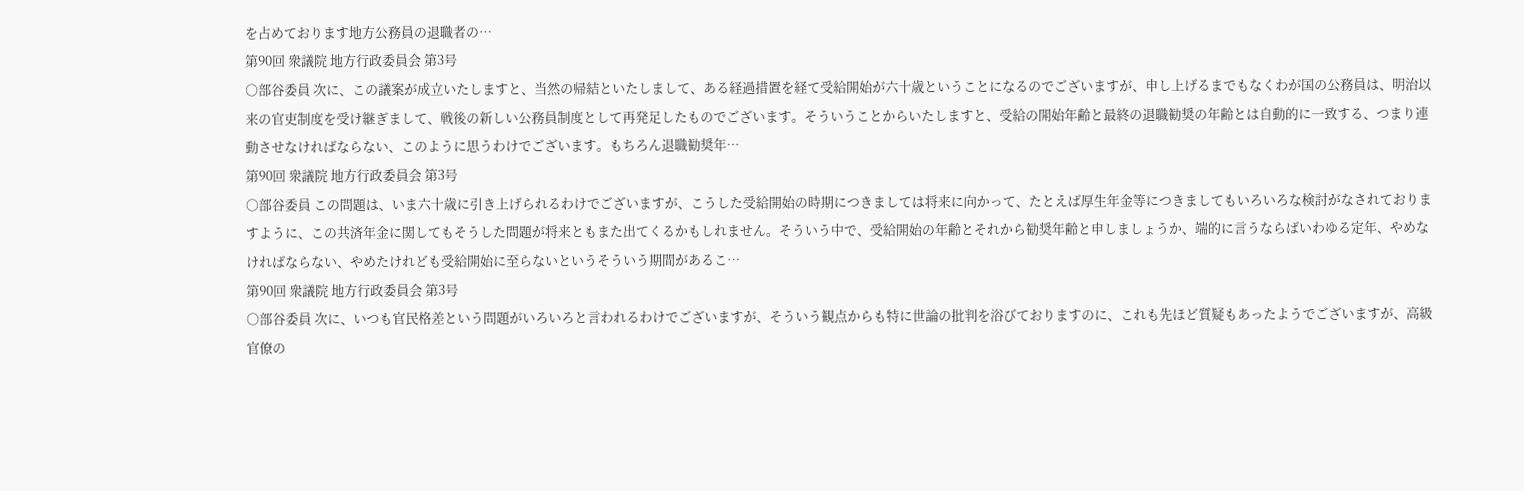を占めております地方公務員の退職者の…
第90回 衆議院 地方行政委員会 第3号
○部谷委員 次に、この議案が成立いたしますと、当然の帰結といたしまして、ある経過措置を経て受給開始が六十歳ということになるのでございますが、申し上げるまでもなくわが国の公務員は、明治以来の官吏制度を受け継ぎまして、戦後の新しい公務員制度として再発足したものでございます。そういうことからいたしますと、受給の開始年齢と最終の退職勧奨の年齢とは自動的に一致する、つまり連動させなければならない、このように思うわけでございます。もちろん退職勧奨年…
第90回 衆議院 地方行政委員会 第3号
○部谷委員 この問題は、いま六十歳に引き上げられるわけでございますが、こうした受給開始の時期につきましては将来に向かって、たとえば厚生年金等につきましてもいろいろな検討がなされておりますように、この共済年金に関してもそうした問題が将来ともまた出てくるかもしれません。そういう中で、受給開始の年齢とそれから勧奨年齢と申しましょうか、端的に言うならばいわゆる定年、やめなければならない、やめたけれども受給開始に至らないというそういう期間があるこ…
第90回 衆議院 地方行政委員会 第3号
○部谷委員 次に、いつも官民格差という問題がいろいろと言われるわけでございますが、そういう観点からも特に世論の批判を浴びておりますのに、これも先ほど質疑もあったようでございますが、高級官僚の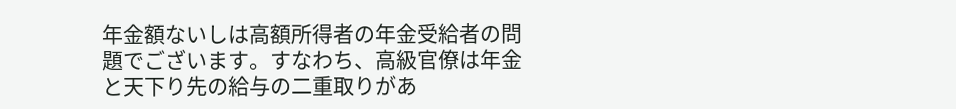年金額ないしは高額所得者の年金受給者の問題でございます。すなわち、高級官僚は年金と天下り先の給与の二重取りがあ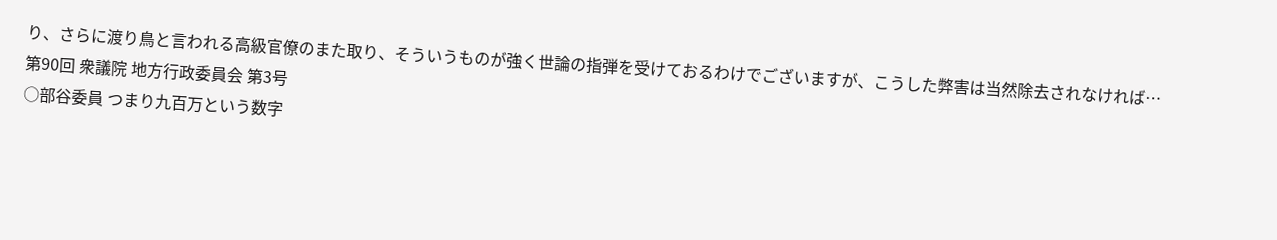り、さらに渡り鳥と言われる高級官僚のまた取り、そういうものが強く世論の指弾を受けておるわけでございますが、こうした弊害は当然除去されなければ…
第90回 衆議院 地方行政委員会 第3号
○部谷委員 つまり九百万という数字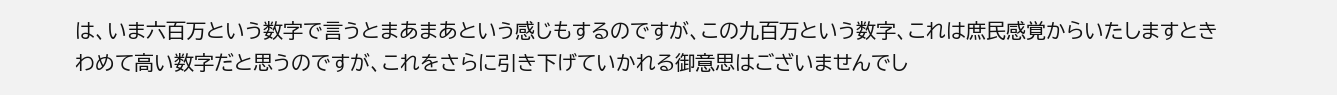は、いま六百万という数字で言うとまあまあという感じもするのですが、この九百万という数字、これは庶民感覚からいたしますときわめて高い数字だと思うのですが、これをさらに引き下げていかれる御意思はございませんでし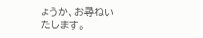ょうか、お尋ねいたします。